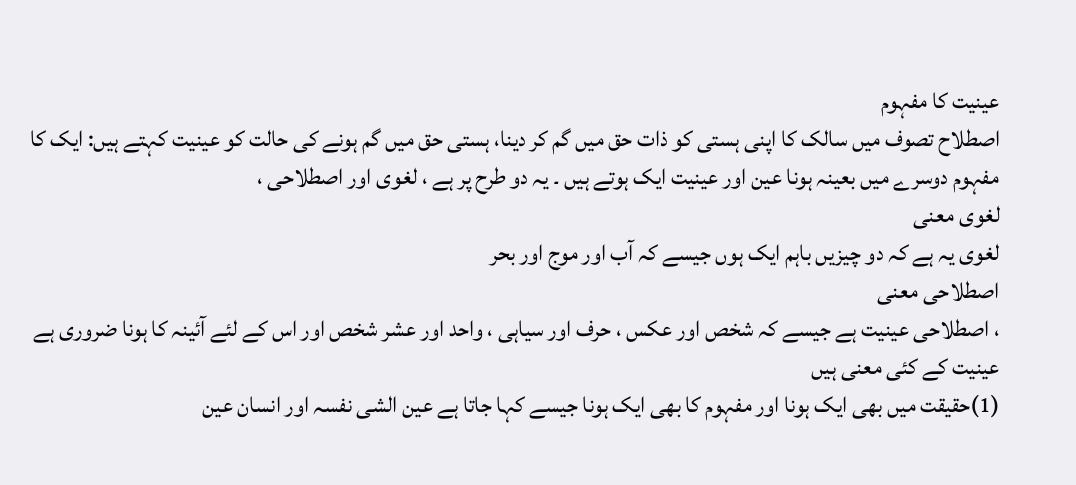عینیت کا مفہوم
اصطلاح تصوف میں سالک کا اپنی ہستی کو ذات حق میں گم کر دینا، ہستی حق میں گم ہونے کی حالت کو عینیت کہتے ہیں: ایک کا مفہوم دوسرے میں بعینہ ہونا عین اور عینیت ایک ہوتے ہیں ۔ یہ دو طرح پر ہے ، لغوی اور اصطلاحی ،
لغوی معنی
لغوی یہ ہے کہ دو چیزیں باہم ایک ہوں جیسے کہ آب اور موج اور بحر
اصطلاحی معنی
، اصطلاحی عینیت ہے جیسے کہ شخص اور عکس ، حرف اور سیاہی ، واحد اور عشر شخص اور اس کے لئے آئینہ کا ہونا ضروری ہے
عینیت کے کئی معنی ہیں
(1)حقیقت میں بھی ایک ہونا اور مفہوم کا بھی ایک ہونا جیسے کہا جاتا ہے عین الشی نفسہ اور انسان عین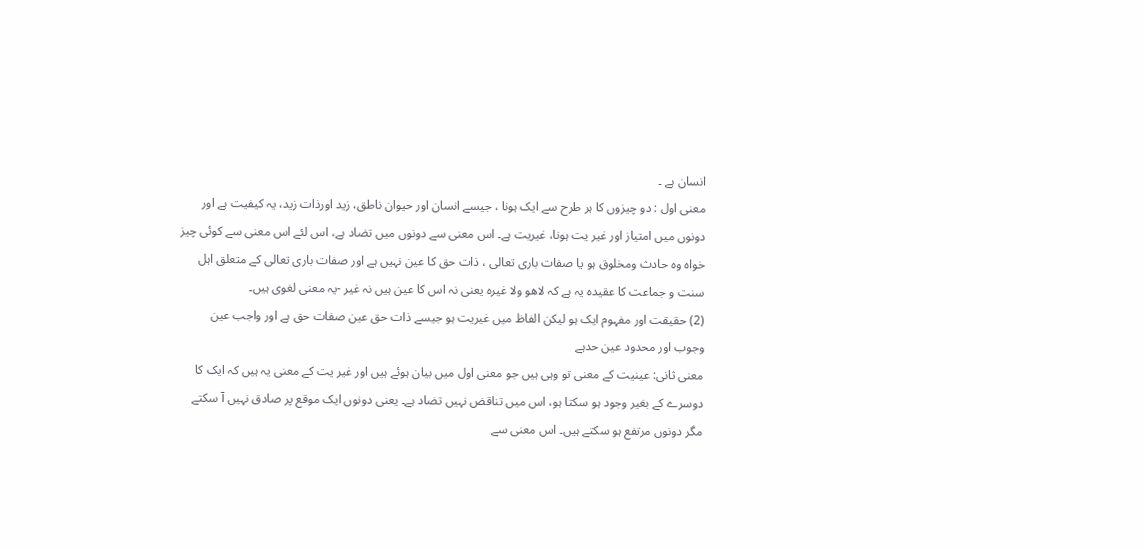انسان ہے ۔
معنی اول : دو چیزوں کا ہر طرح سے ایک ہونا ، جیسے انسان اور حیوان ناطق، زید اورذات زید، یہ کیفیت ہے اور دونوں میں امتیاز اور غیر یت ہونا، غیریت ہے۔ اس معنی سے دونوں میں تضاد ہے، اس لئے اس معنی سے کوئی چیز خواہ وہ حادث ومخلوق ہو یا صفات باری تعالی ، ذات حق کا عین نہیں ہے اور صفات باری تعالی کے متعلق اہل سنت و جماعت کا عقیدہ یہ ہے کہ لاهو ولا غيره یعنی نہ اس کا عین ہیں نہ غیر -یہ معنی لغوی ہیں۔
(2) حقیقت اور مفہوم ایک ہو لیکن الفاظ میں غیریت ہو جیسے ذات حق عین صفات حق ہے اور واجب عین وجوب اور محدود عین حدہے
معنی ثانی: عینیت کے معنی تو وہی ہیں جو معنی اول میں بیان ہوئے ہیں اور غیر یت کے معنی یہ ہیں کہ ایک کا دوسرے کے بغیر وجود ہو سکتا ہو، اس میں تناقض نہیں تضاد ہے۔ یعنی دونوں ایک موقع پر صادق نہیں آ سکتے مگر دونوں مرتفع ہو سکتے ہیں۔ اس معنی سے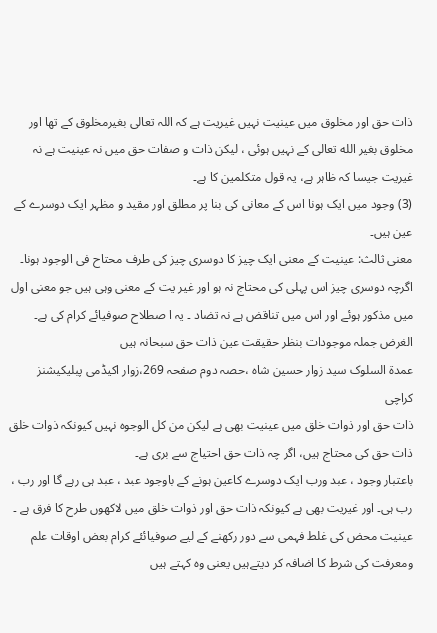ذات حق اور مخلوق میں عینیت نہیں غیریت ہے کہ اللہ تعالی بغیرمخلوق کے تھا اور مخلوق بغير الله تعالی کے نہیں ہوئی ، لیکن ذات و صفات حق میں نہ عینیت ہے نہ غیریت جیسا کہ ظاہر ہے، یہ قول متکلمین کا ہے۔
(3) وجود میں ایک ہونا اس کے معانی کی بنا پر مطلق اور مقید و مظہر ایک دوسرے کے عین ہیں۔
معنی ثالث: عینیت کے معنی ایک چیز کا دوسری چیز کی طرف محتاح فی الوجود ہونا۔ اگرچہ دوسری چیز اس پہلی کی محتاج نہ ہو اور غیر یت کے معنی وہی ہیں جو معنی اول میں مذکور ہوئے اور اس میں تناقض ہے نہ تضاد ۔ یہ ا صطلاح صوفیائے کرام کی ہے۔
الغرض جملہ موجودات بنظر حقیقت عین ذات حق سبحانہ ہیں
عمدۃ السلوک سید زوار حسین شاہ ،حصہ دوم صفحہ 269،زوار اکیڈمی پبلیکیشنز کراچی
ذات حق اور ذوات خلق میں عینیت بھی ہے لیکن من کل الوجوہ نہیں کیونکہ ذوات خلق ذات حق کی محتاج ہیں، اگر چہ ذات حق احتیاج سے بری ہے۔
باعتبار وجود ، عبد ورب ایک دوسرے کاعین ہونے کے باوجود عبد ، عبد ہی رہے گا اور رب ، رب ہی۔ اور غیریت بھی ہے کیونکہ ذات حق اور ذوات خلق میں لاکھوں طرح کا فرق ہے ۔
عینیت محض کی غلط فہمی سے دور رکھنے کے لیے صوفیائئے کرام بعض اوقات علم ومعرفت کی شرط کا اضافہ کر دیتےہیں یعنی وہ کہتے ہیں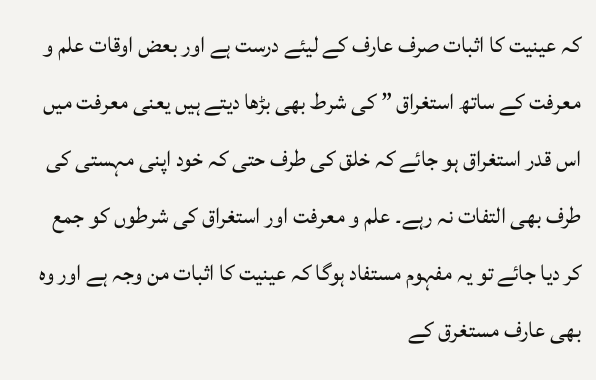کہ عینیت کا اثبات صرف عارف کے لیئے درست ہے اور بعض اوقات علم و معرفت کے ساتھ استغراق ” کی شرط بھی بڑھا دیتے ہیں یعنی معرفت میں اس قدر استغراق ہو جائے کہ خلق کی طرف حتی کہ خود اپنی مہستی کی طرف بھی التفات نہ رہے۔ علم و معرفت اور استغراق کی شرطوں کو جمع کر دیا جائے تو یہ مفہوم مستفاد ہوگا کہ عینیت کا اثبات من وجہ ہے اور وہ بھی عارف مستغرق کے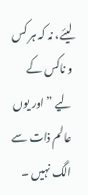لیئے، نہ کہ ہر کس و ناکس کے لیے ” اور یوں عالم ذات سے الگ نہیں ۔